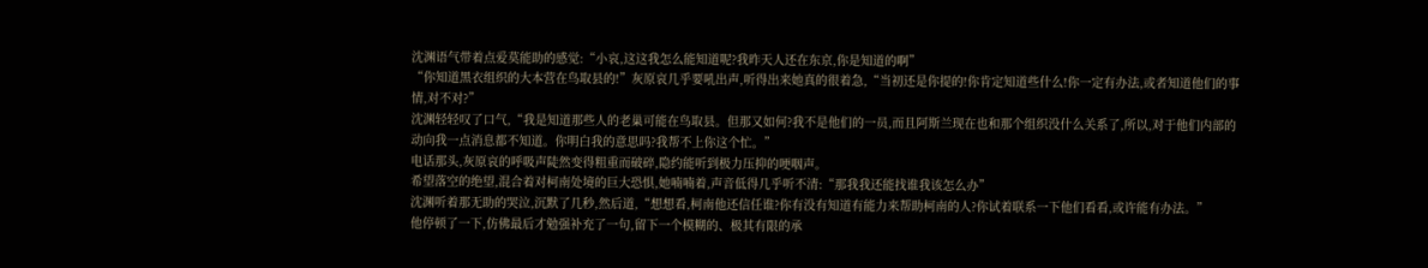沈渊语气带着点爱莫能助的感觉:“小哀,这这我怎么能知道呢?我昨天人还在东京,你是知道的啊”
“你知道黑衣组织的大本营在鸟取县的!”灰原哀几乎要吼出声,听得出来她真的很着急,“当初还是你提的!你肯定知道些什么!你一定有办法,或者知道他们的事情,对不对?”
沈渊轻轻叹了口气,“我是知道那些人的老巢可能在鸟取县。但那又如何?我不是他们的一员,而且阿斯兰现在也和那个组织没什么关系了,所以,对于他们内部的动向我一点消息都不知道。你明白我的意思吗?我帮不上你这个忙。”
电话那头,灰原哀的呼吸声陡然变得粗重而破碎,隐约能听到极力压抑的哽咽声。
希望落空的绝望,混合着对柯南处境的巨大恐惧,她喃喃着,声音低得几乎听不清:“那我我还能找谁我该怎么办”
沈渊听着那无助的哭泣,沉默了几秒,然后道,“想想看,柯南他还信任谁?你有没有知道有能力来帮助柯南的人?你试着联系一下他们看看,或许能有办法。”
他停顿了一下,仿佛最后才勉强补充了一句,留下一个模糊的、极其有限的承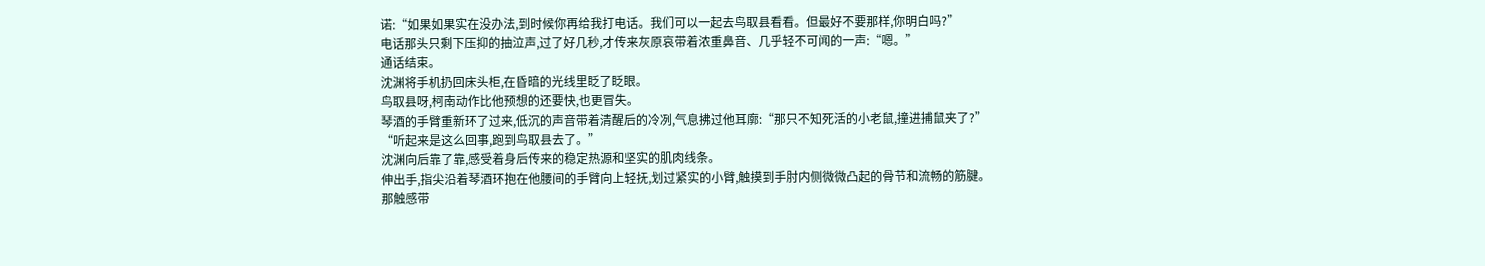诺:“如果如果实在没办法,到时候你再给我打电话。我们可以一起去鸟取县看看。但最好不要那样,你明白吗?”
电话那头只剩下压抑的抽泣声,过了好几秒,才传来灰原哀带着浓重鼻音、几乎轻不可闻的一声:“嗯。”
通话结束。
沈渊将手机扔回床头柜,在昏暗的光线里眨了眨眼。
鸟取县呀,柯南动作比他预想的还要快,也更冒失。
琴酒的手臂重新环了过来,低沉的声音带着清醒后的冷冽,气息拂过他耳廓:“那只不知死活的小老鼠,撞进捕鼠夹了?”
“听起来是这么回事,跑到鸟取县去了。”
沈渊向后靠了靠,感受着身后传来的稳定热源和坚实的肌肉线条。
伸出手,指尖沿着琴酒环抱在他腰间的手臂向上轻抚,划过紧实的小臂,触摸到手肘内侧微微凸起的骨节和流畅的筋腱。
那触感带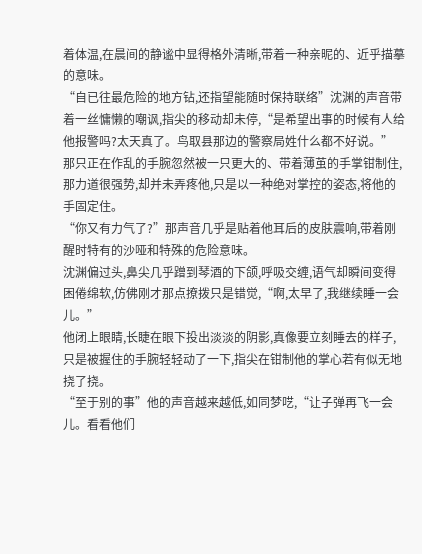着体温,在晨间的静谧中显得格外清晰,带着一种亲昵的、近乎描摹的意味。
“自已往最危险的地方钻,还指望能随时保持联络”沈渊的声音带着一丝慵懒的嘲讽,指尖的移动却未停,“是希望出事的时候有人给他报警吗?太天真了。鸟取县那边的警察局姓什么都不好说。”
那只正在作乱的手腕忽然被一只更大的、带着薄茧的手掌钳制住,那力道很强势,却并未弄疼他,只是以一种绝对掌控的姿态,将他的手固定住。
“你又有力气了?”那声音几乎是贴着他耳后的皮肤震响,带着刚醒时特有的沙哑和特殊的危险意味。
沈渊偏过头,鼻尖几乎蹭到琴酒的下颌,呼吸交缠,语气却瞬间变得困倦绵软,仿佛刚才那点撩拨只是错觉,“啊,太早了,我继续睡一会儿。”
他闭上眼睛,长睫在眼下投出淡淡的阴影,真像要立刻睡去的样子,只是被握住的手腕轻轻动了一下,指尖在钳制他的掌心若有似无地挠了挠。
“至于别的事”他的声音越来越低,如同梦呓,“让子弹再飞一会儿。看看他们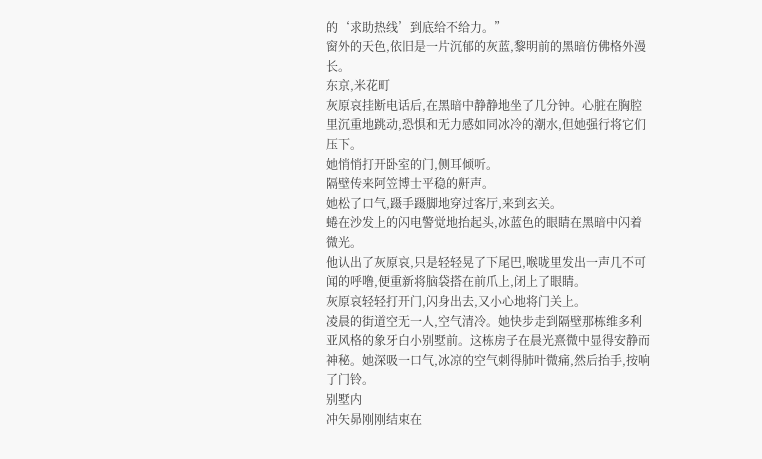的‘求助热线’到底给不给力。”
窗外的天色,依旧是一片沉郁的灰蓝,黎明前的黑暗仿佛格外漫长。
东京,米花町
灰原哀挂断电话后,在黑暗中静静地坐了几分钟。心脏在胸腔里沉重地跳动,恐惧和无力感如同冰冷的潮水,但她强行将它们压下。
她悄悄打开卧室的门,侧耳倾听。
隔壁传来阿笠博士平稳的鼾声。
她松了口气,蹑手蹑脚地穿过客厅,来到玄关。
蜷在沙发上的闪电警觉地抬起头,冰蓝色的眼睛在黑暗中闪着微光。
他认出了灰原哀,只是轻轻晃了下尾巴,喉咙里发出一声几不可闻的呼噜,便重新将脑袋搭在前爪上,闭上了眼睛。
灰原哀轻轻打开门,闪身出去,又小心地将门关上。
凌晨的街道空无一人,空气清冷。她快步走到隔壁那栋维多利亚风格的象牙白小别墅前。这栋房子在晨光熹微中显得安静而神秘。她深吸一口气,冰凉的空气刺得肺叶微痛,然后抬手,按响了门铃。
别墅内
冲矢昴刚刚结束在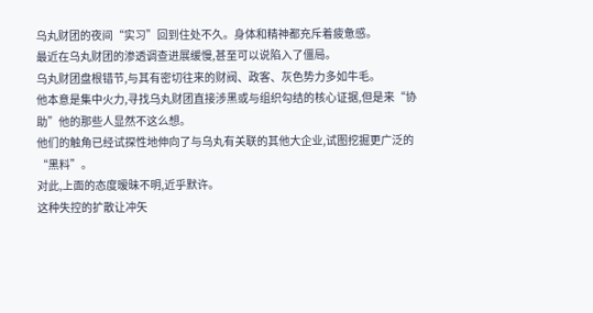乌丸财团的夜间“实习”回到住处不久。身体和精神都充斥着疲惫感。
最近在乌丸财团的渗透调查进展缓慢,甚至可以说陷入了僵局。
乌丸财团盘根错节,与其有密切往来的财阀、政客、灰色势力多如牛毛。
他本意是集中火力,寻找乌丸财团直接涉黑或与组织勾结的核心证据,但是来“协助”他的那些人显然不这么想。
他们的触角已经试探性地伸向了与乌丸有关联的其他大企业,试图挖掘更广泛的“黑料”。
对此,上面的态度暧昧不明,近乎默许。
这种失控的扩散让冲矢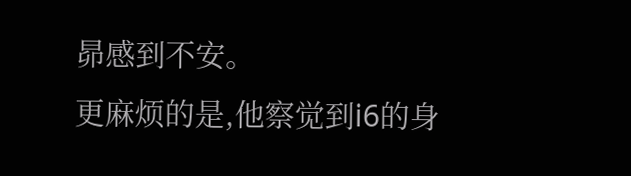昴感到不安。
更麻烦的是,他察觉到i6的身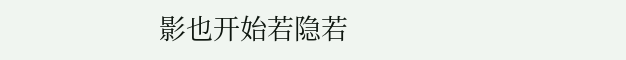影也开始若隐若